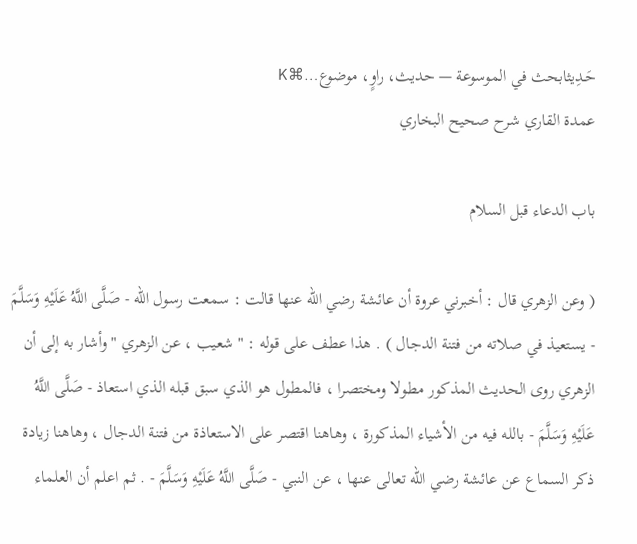حَـدِيثابحث في الموسوعة — حديث، راوٍ، موضوع…⌘K
عمدة القاري شرح صحيح البخاري

باب الدعاء قبل السلام

( وعن الزهري قال : أخبرني عروة أن عائشة رضي الله عنها قالت : سمعت رسول الله - صَلَّى اللَّهُ عَلَيْهِ وَسَلَّمَ - يستعيذ في صلاته من فتنة الدجال ) . هذا عطف على قوله : " شعيب ، عن الزهري " وأشار به إلى أن الزهري روى الحديث المذكور مطولا ومختصرا ، فالمطول هو الذي سبق قبله الذي استعاذ - صَلَّى اللَّهُ عَلَيْهِ وَسَلَّمَ - بالله فيه من الأشياء المذكورة ، وهاهنا اقتصر على الاستعاذة من فتنة الدجال ، وهاهنا زيادة ذكر السماع عن عائشة رضي الله تعالى عنها ، عن النبي - صَلَّى اللَّهُ عَلَيْهِ وَسَلَّمَ - . ثم اعلم أن العلماء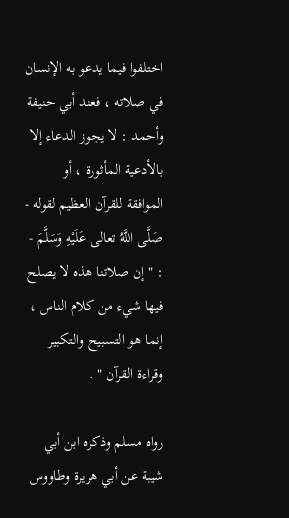اختلفوا فيما يدعو به الإنسان في صلاته ، فعند أبي حنيفة وأحمد : لا يجوز الدعاء إلا بالأدعية المأثورة ، أو الموافقة للقرآن العظيم لقوله - صَلَّى اللَّهُ تعالى عَلَيْهِ وَسَلَّمَ - : " إن صلاتنا هذه لا يصلح فيها شيء من كلام الناس ، إنما هو التسبيح والتكبير وقراءة القرآن " .

رواه مسلم وذكره ابن أبي شيبة عن أبي هريرة وطاووس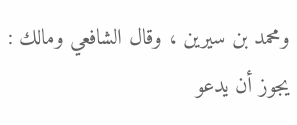ومحمد بن سيرين ، وقال الشافعي ومالك : يجوز أن يدعو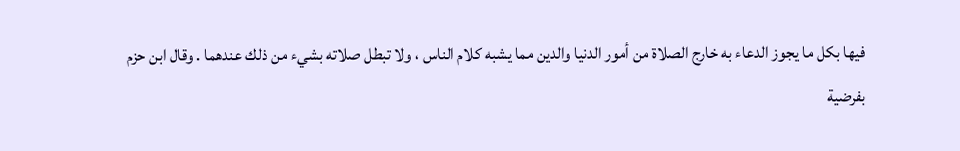فيها بكل ما يجوز الدعاء به خارج الصلاة من أمور الدنيا والدين مما يشبه كلام الناس ، ولا تبطل صلاته بشيء من ذلك عندهما . وقال ابن حزم بفرضية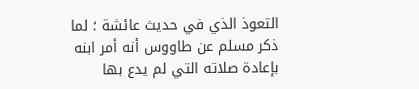التعوذ الذي في حديث عائشة ؛ لما ذكر مسلم عن طاووس أنه أمر ابنه بإعادة صلاته التي لم يدع بها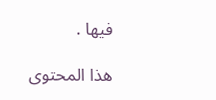فيها .

هذا المحتوى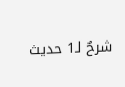شرحٌ لـ1 حديث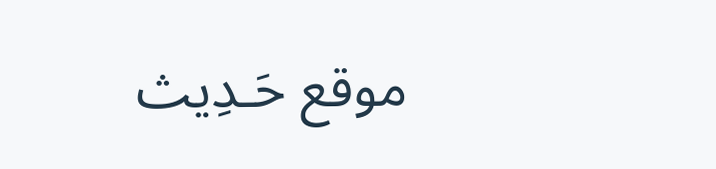موقع حَـدِيث